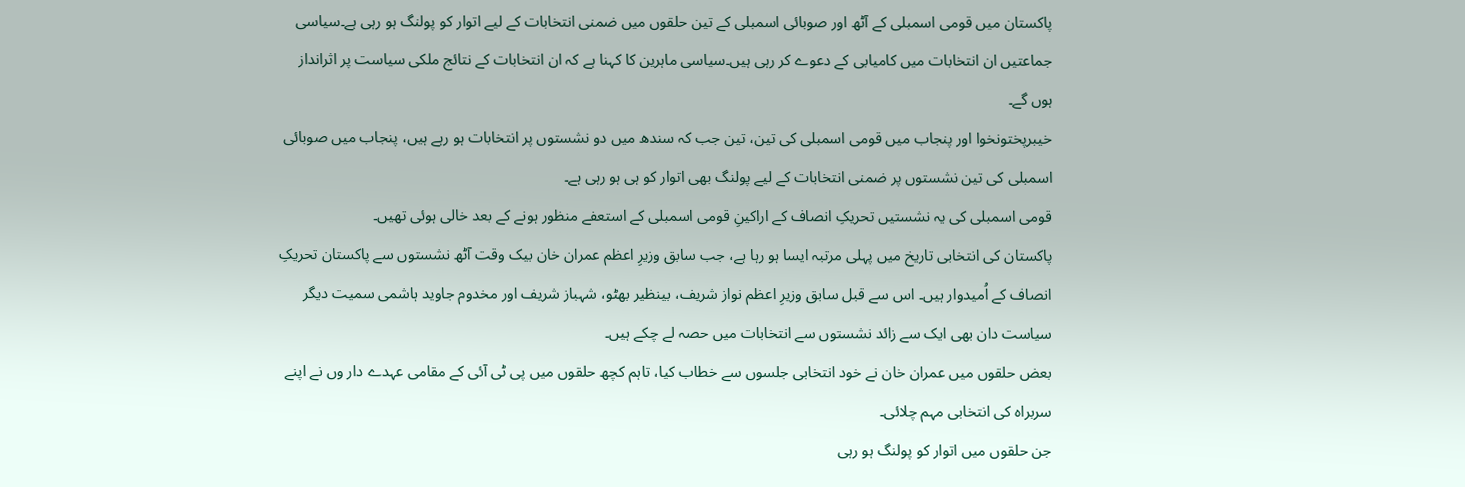پاکستان میں قومی اسمبلی کے آٹھ اور صوبائی اسمبلی کے تین حلقوں میں ضمنی انتخابات کے لیے اتوار کو پولنگ ہو رہی ہے۔سیاسی جماعتیں ان انتخابات میں کامیابی کے دعوے کر رہی ہیں۔سیاسی ماہرین کا کہنا ہے کہ ان انتخابات کے نتائج ملکی سیاست پر اثرانداز ہوں گے۔
خیبرپختونخوا اور پنجاب میں قومی اسمبلی کی تین، تین جب کہ سندھ میں دو نشستوں پر انتخابات ہو رہے ہیں، پنجاب میں صوبائی اسمبلی کی تین نشستوں پر ضمنی انتخابات کے لیے پولنگ بھی اتوار کو ہی ہو رہی ہے۔
قومی اسمبلی کی یہ نشستیں تحریکِ انصاف کے اراکینِ قومی اسمبلی کے استعفے منظور ہونے کے بعد خالی ہوئی تھیں۔
پاکستان کی انتخابی تاریخ میں پہلی مرتبہ ایسا ہو رہا ہے، جب سابق وزیرِ اعظم عمران خان بیک وقت آٹھ نشستوں سے پاکستان تحریکِ انصاف کے اُمیدوار ہیں۔ اس سے قبل سابق وزیرِ اعظم نواز شریف، بینظیر بھٹو، شہباز شریف اور مخدوم جاوید ہاشمی سمیت دیگر سیاست دان بھی ایک سے زائد نشستوں سے انتخابات میں حصہ لے چکے ہیں۔
بعض حلقوں میں عمران خان نے خود انتخابی جلسوں سے خطاب کیا، تاہم کچھ حلقوں میں پی ٹی آئی کے مقامی عہدے دار وں نے اپنے سربراہ کی انتخابی مہم چلائی۔
جن حلقوں میں اتوار کو پولنگ ہو رہی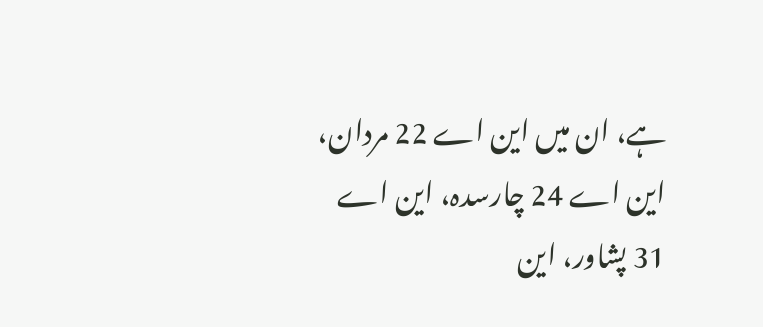ہے، ان میں این اے 22 مردان، این اے 24 چارسدہ، این اے 31 پشاور، این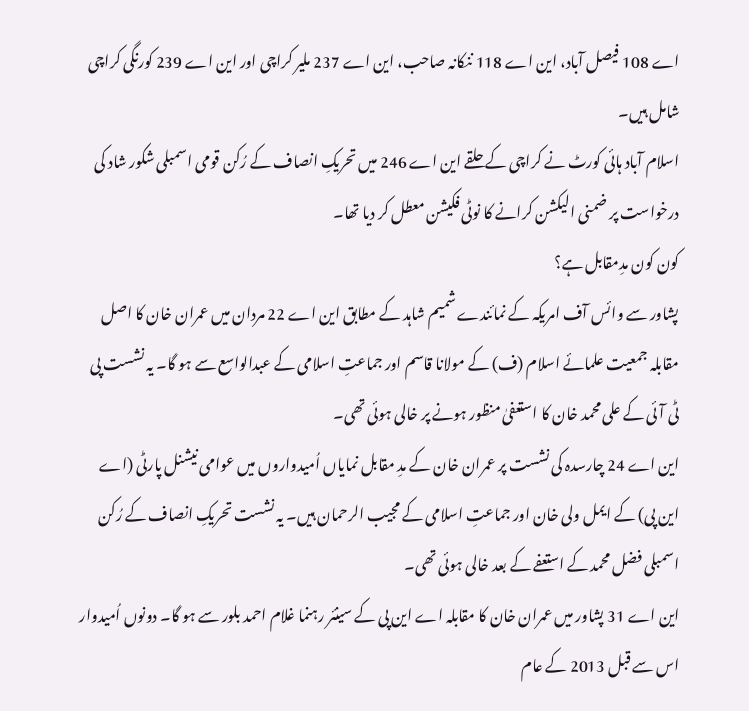اے 108 فیصل آباد، این اے 118 ننکانہ صاحب، این اے 237 ملیر کراچی اور این اے 239 کورنگی کراچی شامل ہیں۔
اسلام آباد ہائی کورٹ نے کراچی کے حلقے این اے 246 میں تحریکِ انصاف کے رُکن قومی اسمبلی شکور شاد کی درخواست پر ضمنی الیکشن کرانے کا نوٹی فکیشن معطل کر دیا تھا۔
کون کون مدِمقابل ہے؟
پشاور سے وائس آف امریکہ کے نمائندے شمیم شاہد کے مطابق این اے 22 مردان میں عمران خان کا اصل مقابلہ جمعیت علمائے اسلام (ف) کے مولانا قاسم اور جماعتِ اسلامی کے عبدالواسع سے ہو گا۔ یہ نشست پی ٹی آئی کے علی محمد خان کا استعفیٰ منظور ہونے پر خالی ہوئی تھی۔
این اے 24 چارسدہ کی نشست پر عمران خان کے مدِ مقابل نمایاں اُمیدواروں میں عوامی نیشنل پارٹی (اے این پی) کے ایمل ولی خان اور جماعتِ اسلامی کے مجیب الرحمان ہیں۔ یہ نشست تحریکِ انصاف کے رُکن اسمبلی فضل محمد کے استعفے کے بعد خالی ہوئی تھی۔
این اے 31 پشاور میں عمران خان کا مقابلہ اے این پی کے سینئر رہنما غلام احمد بلور سے ہو گا۔ دونوں اُمیدوار اس سے قبل 2013 کے عام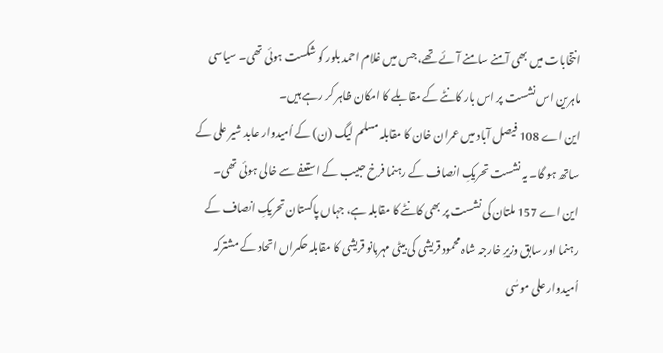انتخابات میں بھی آمنے سامنے آئے تھے، جس میں غلام احمد بلور کو شکست ہوئی تھی۔ سیاسی ماہرین اس نشست پر اس بار کانٹے کے مقابلے کا امکان ظاہر کر رہے ہیں۔
این اے 108 فیصل آباد میں عمران خان کا مقابلہ مسلم لیگ (ن) کے اُمیدوار عابد شیر علی کے ساتھ ہو گا۔ یہ نشست تحریکِ انصاف کے رہنما فرخ حبیب کے استعفے سے خالی ہوئی تھی۔
این اے 157 ملتان کی نشست پر بھی کانٹے کا مقابلہ ہے، جہاں پاکستان تحریکِ انصاف کے رہنما اور سابق وزیرِ خارجہ شاہ محمود قریشی کی بیٹی مہربانو قریشی کا مقابلہ حکمراں اتحاد کے مشترکہ اُمیدوار علی موسٰی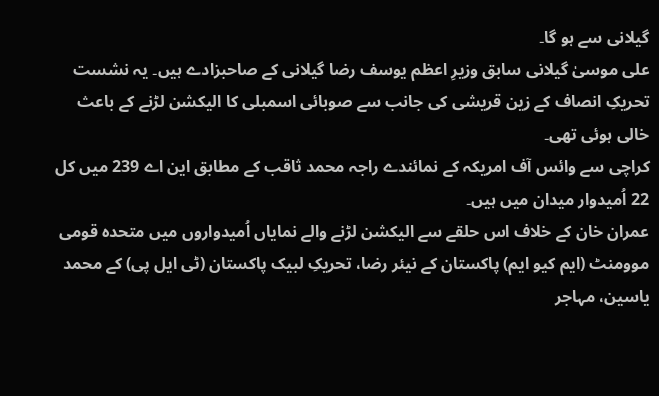گیلانی سے ہو گا۔
علی موسیٰ گیلانی سابق وزیرِ اعظم یوسف رضا گیلانی کے صاحبزادے ہیں۔ یہ نشست تحریکِ انصاف کے زین قریشی کی جانب سے صوبائی اسمبلی کا الیکشن لڑنے کے باعث خالی ہوئی تھی۔
کراچی سے وائس آف امریکہ کے نمائندے راجہ محمد ثاقب کے مطابق این اے 239 میں کل 22 اُمیدوار میدان میں ہیں۔
عمران خان کے خلاف اس حلقے سے الیکشن لڑنے والے نمایاں اُمیدواروں میں متحدہ قومی موومنٹ (ایم کیو ایم) پاکستان کے نیئر رضا، تحریکِ لبیک پاکستان (ٹی ایل پی) کے محمد یاسین، مہاجر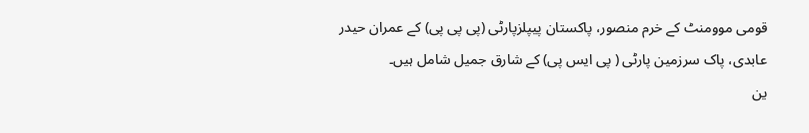قومی موومنٹ کے خرم منصور، پاکستان پیپلزپارٹی (پی پی پی) کے عمران حیدر عابدی، پاک سرزمین پارٹی ( پی ایس پی) کے شارق جمیل شامل ہیں۔
ین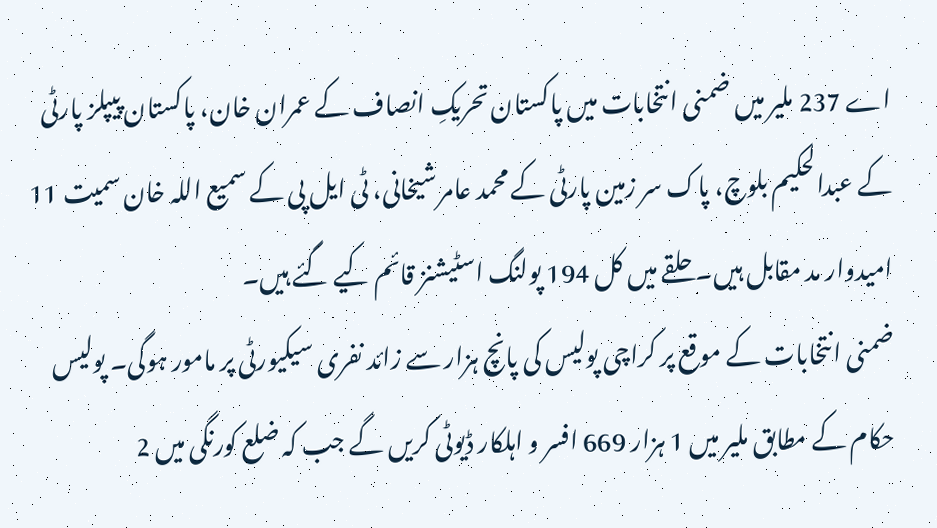اے 237 ملیر میں ضمنی انتخابات میں پاکستان تحریکِ انصاف کے عمران خان، پاکستان پیپلز پارٹی کے عبدالحکیم بلوچ، پاک سر زمین پارٹی کے محمد عامر شیخانی، ٹی ایل پی کے سمیع اللہ خان سمیت 11 امیدوار مد مقابل ہیں۔ حلقے میں کل 194 پولنگ اسٹیشنز قائم کیے گئے ہیں۔
ضمنی انتخابات کے موقع پر کراچی پولیس کی پانچ ہزار سے زائد نفری سیکیورٹی پر مامور ہوگی۔ پولیس حکام کے مطابق ملیر میں 1 ہزار 669 افسر و اہلکار ڈیوٹی کریں گے جب کہ ضلع کورنگی میں 2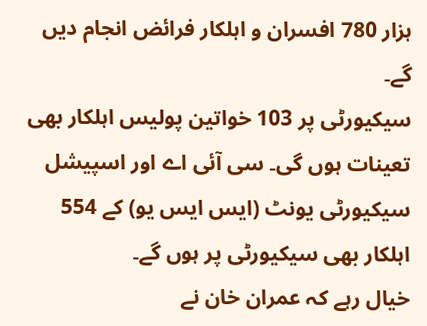ہزار 780 افسران و اہلکار فرائض انجام دیں گے۔
سیکیورٹی پر 103 خواتین پولیس اہلکار بھی تعینات ہوں گی۔ سی آئی اے اور اسپیشل سیکیورٹی یونٹ (ایس ایس یو) کے 554 اہلکار بھی سیکیورٹی پر ہوں گے۔
خیال رہے کہ عمران خان نے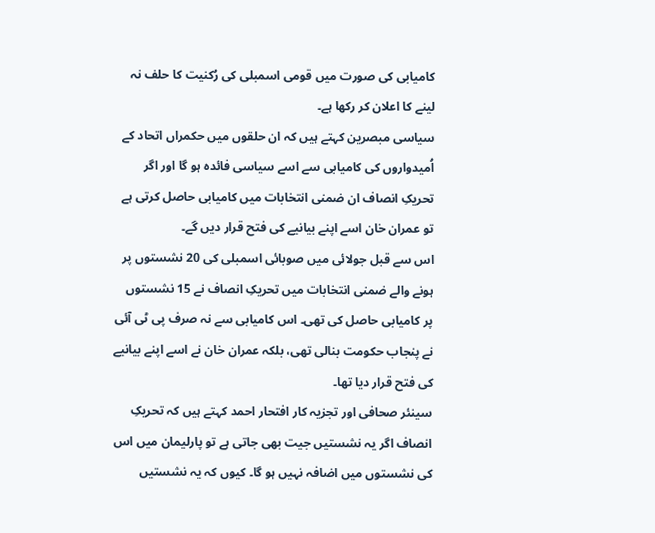کامیابی کی صورت میں قومی اسمبلی کی رُکنیت کا حلف نہ لینے کا اعلان کر رکھا ہے۔
سیاسی مبصرین کہتے ہیں کہ ان حلقوں میں حکمراں اتحاد کے اُمیدواروں کی کامیابی سے اسے سیاسی فائدہ ہو گا اور اگر تحریکِ انصاف ان ضمنی انتخابات میں کامیابی حاصل کرتی ہے تو عمران خان اسے اپنے بیانیے کی فتح قرار دیں گے۔
اس سے قبل جولائی میں صوبائی اسمبلی کی 20 نشستوں پر ہونے والے ضمنی انتخابات میں تحریکِ انصاف نے 15 نشستوں پر کامیابی حاصل کی تھی۔ اس کامیابی سے نہ صرف پی ٹی آئی نے پنجاب حکومت بنالی تھی، بلکہ عمران خان نے اسے اپنے بیانیے کی فتح قرار دیا تھا۔
سینئر صحافی اور تجزیہ کار افتحار احمد کہتے ہیں کہ تحریکِ انصاف اگر یہ نشستیں جیت بھی جاتی ہے تو پارلیمان میں اس کی نشستوں میں اضافہ نہیں ہو گا۔ کیوں کہ یہ نشستیں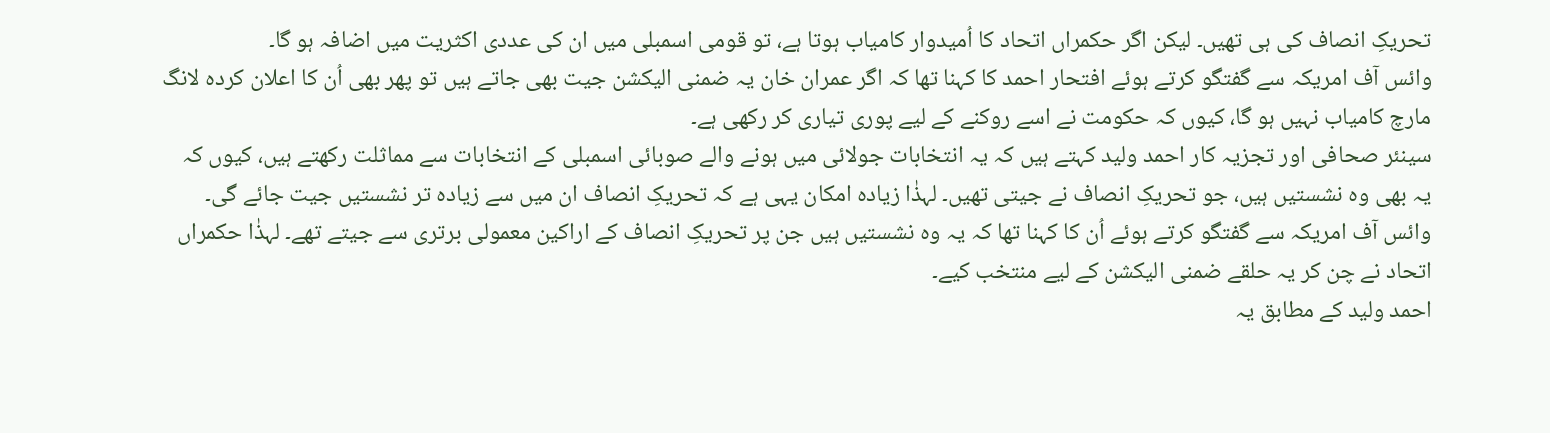تحریکِ انصاف کی ہی تھیں۔ لیکن اگر حکمراں اتحاد کا اُمیدوار کامیاب ہوتا ہے، تو قومی اسمبلی میں ان کی عددی اکثریت میں اضافہ ہو گا۔
وائس آف امریکہ سے گفتگو کرتے ہوئے افتحار احمد کا کہنا تھا کہ اگر عمران خان یہ ضمنی الیکشن جیت بھی جاتے ہیں تو پھر بھی اُن کا اعلان کردہ لانگ مارچ کامیاب نہیں ہو گا، کیوں کہ حکومت نے اسے روکنے کے لیے پوری تیاری کر رکھی ہے۔
سینئر صحافی اور تجزیہ کار احمد ولید کہتے ہیں کہ یہ انتخابات جولائی میں ہونے والے صوبائی اسمبلی کے انتخابات سے مماثلت رکھتے ہیں، کیوں کہ یہ بھی وہ نشستیں ہیں، جو تحریکِ انصاف نے جیتی تھیں۔ لہذٰا زیادہ امکان یہی ہے کہ تحریکِ انصاف ان میں سے زیادہ تر نشستیں جیت جائے گی۔
وائس آف امریکہ سے گفتگو کرتے ہوئے اُن کا کہنا تھا کہ یہ وہ نشستیں ہیں جن پر تحریکِ انصاف کے اراکین معمولی برتری سے جیتے تھے۔ لہذٰا حکمراں اتحاد نے چن کر یہ حلقے ضمنی الیکشن کے لیے منتخب کیے۔
احمد ولید کے مطابق یہ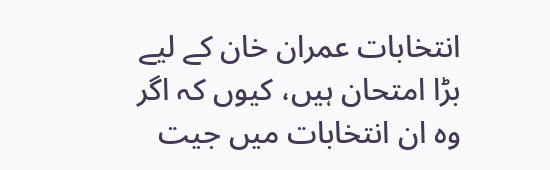انتخابات عمران خان کے لیے بڑا امتحان ہیں، کیوں کہ اگر وہ ان انتخابات میں جیت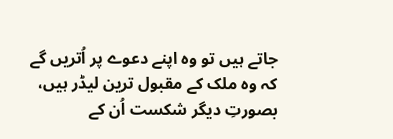جاتے ہیں تو وہ اپنے دعوے پر اُتریں گے کہ وہ ملک کے مقبول ترین لیڈر ہیں، بصورتِ دیگر شکست اُن کے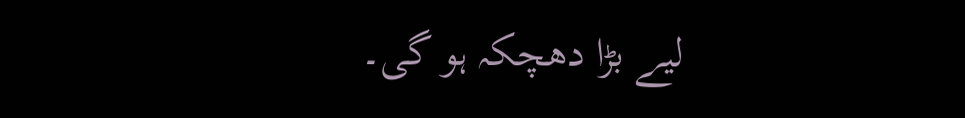لیے بڑا دھچکہ ہو گی۔